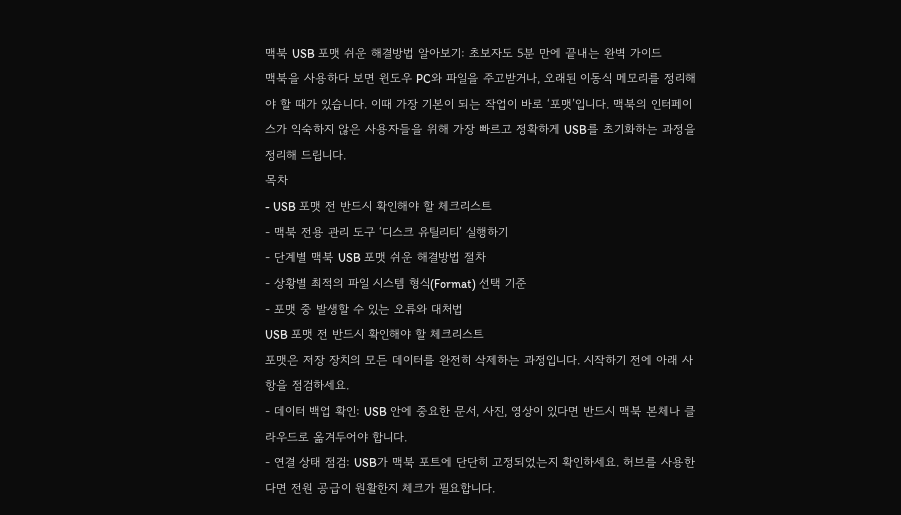맥북 USB 포맷 쉬운 해결방법 알아보기: 초보자도 5분 만에 끝내는 완벽 가이드
맥북을 사용하다 보면 윈도우 PC와 파일을 주고받거나, 오래된 이동식 메모리를 정리해야 할 때가 있습니다. 이때 가장 기본이 되는 작업이 바로 ‘포맷’입니다. 맥북의 인터페이스가 익숙하지 않은 사용자들을 위해 가장 빠르고 정확하게 USB를 초기화하는 과정을 정리해 드립니다.
목차
- USB 포맷 전 반드시 확인해야 할 체크리스트
- 맥북 전용 관리 도구 ‘디스크 유틸리티’ 실행하기
- 단계별 맥북 USB 포맷 쉬운 해결방법 절차
- 상황별 최적의 파일 시스템 형식(Format) 선택 기준
- 포맷 중 발생할 수 있는 오류와 대처법
USB 포맷 전 반드시 확인해야 할 체크리스트
포맷은 저장 장치의 모든 데이터를 완전히 삭제하는 과정입니다. 시작하기 전에 아래 사항을 점검하세요.
- 데이터 백업 확인: USB 안에 중요한 문서, 사진, 영상이 있다면 반드시 맥북 본체나 클라우드로 옮겨두어야 합니다.
- 연결 상태 점검: USB가 맥북 포트에 단단히 고정되었는지 확인하세요. 허브를 사용한다면 전원 공급이 원활한지 체크가 필요합니다.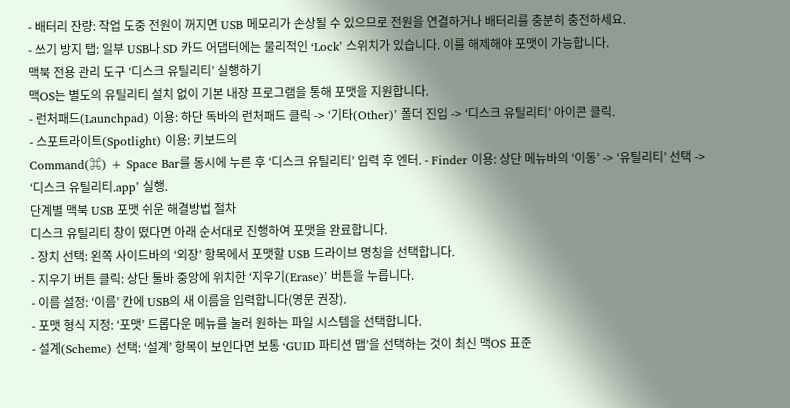- 배터리 잔량: 작업 도중 전원이 꺼지면 USB 메모리가 손상될 수 있으므로 전원을 연결하거나 배터리를 충분히 충전하세요.
- 쓰기 방지 탭: 일부 USB나 SD 카드 어댑터에는 물리적인 ‘Lock’ 스위치가 있습니다. 이를 해제해야 포맷이 가능합니다.
맥북 전용 관리 도구 ‘디스크 유틸리티’ 실행하기
맥OS는 별도의 유틸리티 설치 없이 기본 내장 프로그램을 통해 포맷을 지원합니다.
- 런처패드(Launchpad) 이용: 하단 독바의 런처패드 클릭 -> ‘기타(Other)’ 폴더 진입 -> ‘디스크 유틸리티’ 아이콘 클릭.
- 스포트라이트(Spotlight) 이용: 키보드의
Command(⌘) + Space Bar를 동시에 누른 후 ‘디스크 유틸리티’ 입력 후 엔터. - Finder 이용: 상단 메뉴바의 ‘이동’ -> ‘유틸리티’ 선택 -> ‘디스크 유틸리티.app’ 실행.
단계별 맥북 USB 포맷 쉬운 해결방법 절차
디스크 유틸리티 창이 떴다면 아래 순서대로 진행하여 포맷을 완료합니다.
- 장치 선택: 왼쪽 사이드바의 ‘외장’ 항목에서 포맷할 USB 드라이브 명칭을 선택합니다.
- 지우기 버튼 클릭: 상단 툴바 중앙에 위치한 ‘지우기(Erase)’ 버튼을 누릅니다.
- 이름 설정: ‘이름’ 칸에 USB의 새 이름을 입력합니다(영문 권장).
- 포맷 형식 지정: ‘포맷’ 드롭다운 메뉴를 눌러 원하는 파일 시스템을 선택합니다.
- 설계(Scheme) 선택: ‘설계’ 항목이 보인다면 보통 ‘GUID 파티션 맵’을 선택하는 것이 최신 맥OS 표준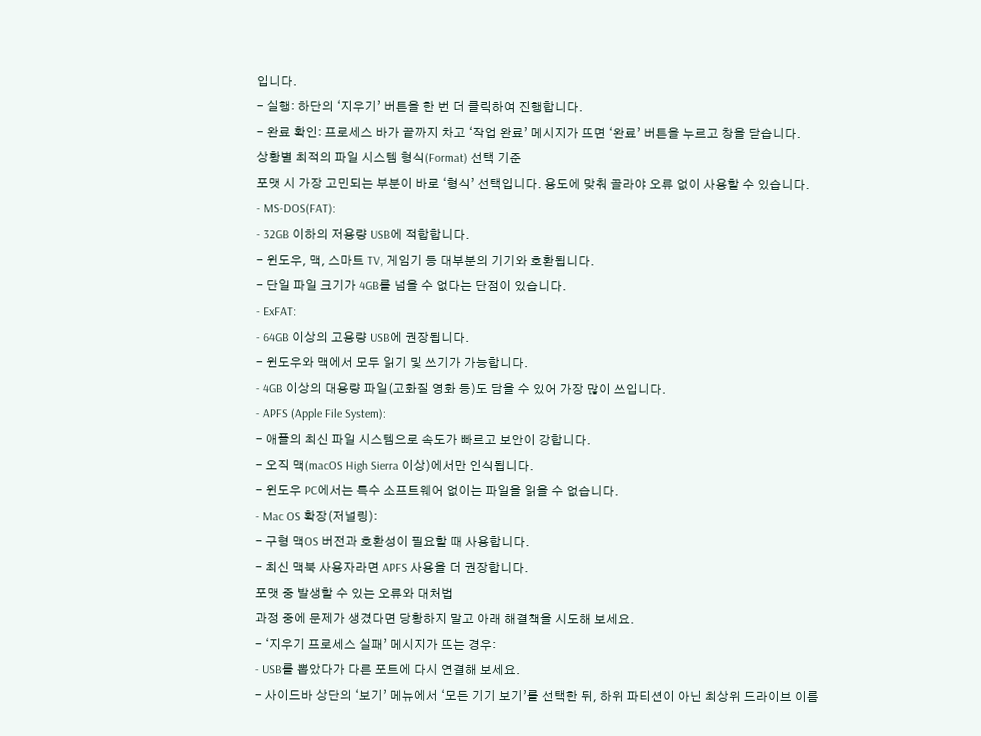입니다.
- 실행: 하단의 ‘지우기’ 버튼을 한 번 더 클릭하여 진행합니다.
- 완료 확인: 프로세스 바가 끝까지 차고 ‘작업 완료’ 메시지가 뜨면 ‘완료’ 버튼을 누르고 창을 닫습니다.
상황별 최적의 파일 시스템 형식(Format) 선택 기준
포맷 시 가장 고민되는 부분이 바로 ‘형식’ 선택입니다. 용도에 맞춰 골라야 오류 없이 사용할 수 있습니다.
- MS-DOS(FAT):
- 32GB 이하의 저용량 USB에 적합합니다.
- 윈도우, 맥, 스마트 TV, 게임기 등 대부분의 기기와 호환됩니다.
- 단일 파일 크기가 4GB를 넘을 수 없다는 단점이 있습니다.
- ExFAT:
- 64GB 이상의 고용량 USB에 권장됩니다.
- 윈도우와 맥에서 모두 읽기 및 쓰기가 가능합니다.
- 4GB 이상의 대용량 파일(고화질 영화 등)도 담을 수 있어 가장 많이 쓰입니다.
- APFS (Apple File System):
- 애플의 최신 파일 시스템으로 속도가 빠르고 보안이 강합니다.
- 오직 맥(macOS High Sierra 이상)에서만 인식됩니다.
- 윈도우 PC에서는 특수 소프트웨어 없이는 파일을 읽을 수 없습니다.
- Mac OS 확장(저널링):
- 구형 맥OS 버전과 호환성이 필요할 때 사용합니다.
- 최신 맥북 사용자라면 APFS 사용을 더 권장합니다.
포맷 중 발생할 수 있는 오류와 대처법
과정 중에 문제가 생겼다면 당황하지 말고 아래 해결책을 시도해 보세요.
- ‘지우기 프로세스 실패’ 메시지가 뜨는 경우:
- USB를 뽑았다가 다른 포트에 다시 연결해 보세요.
- 사이드바 상단의 ‘보기’ 메뉴에서 ‘모든 기기 보기’를 선택한 뒤, 하위 파티션이 아닌 최상위 드라이브 이름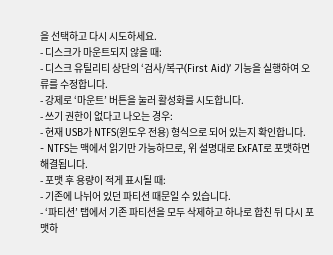을 선택하고 다시 시도하세요.
- 디스크가 마운트되지 않을 때:
- 디스크 유틸리티 상단의 ‘검사/복구(First Aid)’ 기능을 실행하여 오류를 수정합니다.
- 강제로 ‘마운트’ 버튼을 눌러 활성화를 시도합니다.
- 쓰기 권한이 없다고 나오는 경우:
- 현재 USB가 NTFS(윈도우 전용) 형식으로 되어 있는지 확인합니다.
- NTFS는 맥에서 읽기만 가능하므로, 위 설명대로 ExFAT로 포맷하면 해결됩니다.
- 포맷 후 용량이 적게 표시될 때:
- 기존에 나뉘어 있던 파티션 때문일 수 있습니다.
- ‘파티션’ 탭에서 기존 파티션을 모두 삭제하고 하나로 합친 뒤 다시 포맷하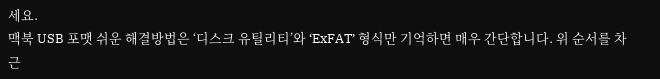세요.
맥북 USB 포맷 쉬운 해결방법은 ‘디스크 유틸리티’와 ‘ExFAT’ 형식만 기억하면 매우 간단합니다. 위 순서를 차근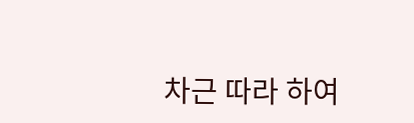차근 따라 하여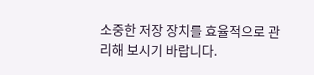소중한 저장 장치를 효율적으로 관리해 보시기 바랍니다.